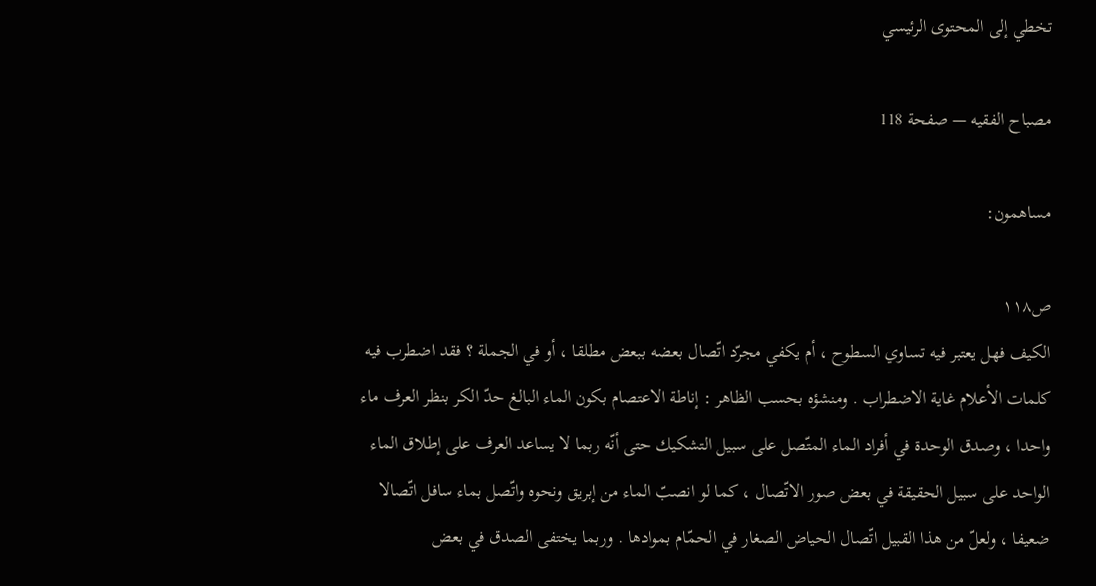تخطي إلى المحتوى الرئيسي

مصباح الفقيه — صفحة 118

مساهمون:

ص١١٨
الكيف فهل يعتبر فيه تساوي السطوح ، أم يكفي مجرّد اتّصال بعضه ببعض مطلقا ، أو في الجملة ؟ فقد اضطرب فيه كلمات الأعلام غاية الاضطراب . ومنشؤه بحسب الظاهر : إناطة الاعتصام بكون الماء البالغ حدّ الكر بنظر العرف ماء واحدا ، وصدق الوحدة في أفراد الماء المتّصل على سبيل التشكيك حتى أنّه ربما لا يساعد العرف على إطلاق الماء الواحد على سبيل الحقيقة في بعض صور الاتّصال ، كما لو انصبّ الماء من إبريق ونحوه واتّصل بماء سافل اتّصالا ضعيفا ، ولعلّ من هذا القبيل اتّصال الحياض الصغار في الحمّام بموادها . وربما يختفى الصدق في بعض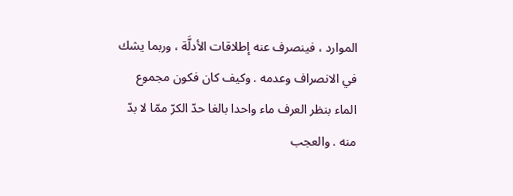الموارد ، فينصرف عنه إطلاقات الأدلَّة ، وربما يشك في الانصراف وعدمه . وكيف كان فكون مجموع الماء بنظر العرف ماء واحدا بالغا حدّ الكرّ ممّا لا بدّ منه . والعجب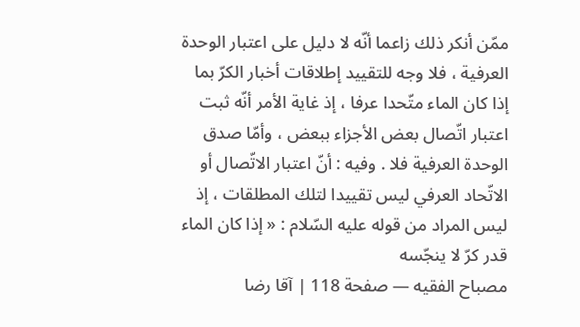ممّن أنكر ذلك زاعما أنّه لا دليل على اعتبار الوحدة العرفية ، فلا وجه للتقييد إطلاقات أخبار الكرّ بما إذا كان الماء متّحدا عرفا ، إذ غاية الأمر أنّه ثبت اعتبار اتّصال بعض الأجزاء ببعض ، وأمّا صدق الوحدة العرفية فلا . وفيه : أنّ اعتبار الاتّصال أو الاتّحاد العرفي ليس تقييدا لتلك المطلقات ، إذ ليس المراد من قوله عليه السّلام : « إذا كان الماء قدر كرّ لا ينجّسه
مصباح الفقيه — صفحة 118 | آقا رضا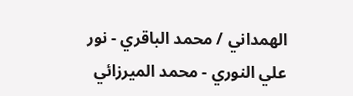الهمداني / محمد الباقري - نور علي النوري - محمد الميرزائي